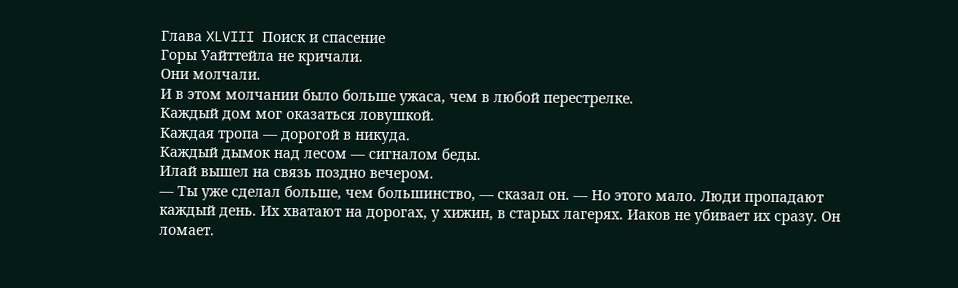Глава XLVIII Поиск и спасение
Горы Уайттейла не кричали.
Они молчали.
И в этом молчании было больше ужаса, чем в любой перестрелке.
Каждый дом мог оказаться ловушкой.
Каждая тропа — дорогой в никуда.
Каждый дымок над лесом — сигналом беды.
Илай вышел на связь поздно вечером.
— Ты уже сделал больше, чем большинство, — сказал он. — Но этого мало. Люди пропадают каждый день. Их хватают на дорогах, у хижин, в старых лагерях. Иаков не убивает их сразу. Он ломает.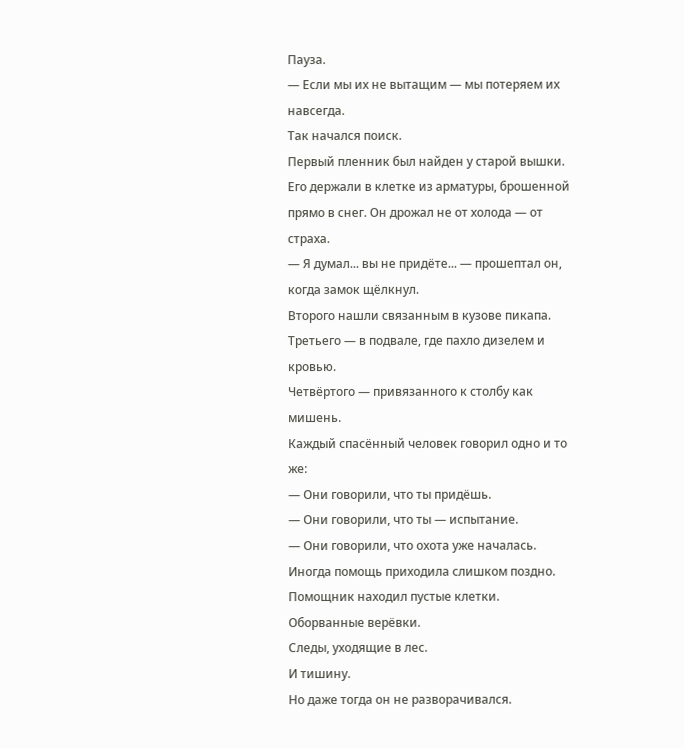Пауза.
— Если мы их не вытащим — мы потеряем их навсегда.
Так начался поиск.
Первый пленник был найден у старой вышки.
Его держали в клетке из арматуры, брошенной прямо в снег. Он дрожал не от холода — от страха.
— Я думал... вы не придёте... — прошептал он, когда замок щёлкнул.
Второго нашли связанным в кузове пикапа.
Третьего — в подвале, где пахло дизелем и кровью.
Четвёртого — привязанного к столбу как мишень.
Каждый спасённый человек говорил одно и то же:
— Они говорили, что ты придёшь.
— Они говорили, что ты — испытание.
— Они говорили, что охота уже началась.
Иногда помощь приходила слишком поздно.
Помощник находил пустые клетки.
Оборванные верёвки.
Следы, уходящие в лес.
И тишину.
Но даже тогда он не разворачивался.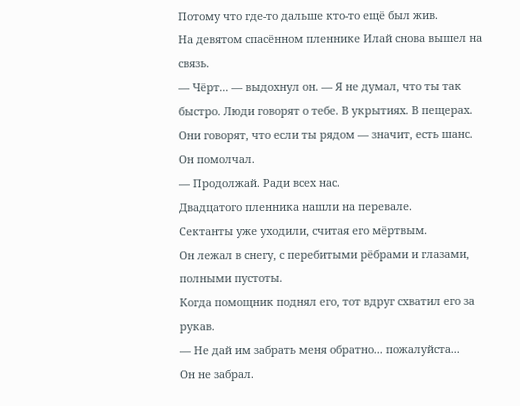Потому что где-то дальше кто-то ещё был жив.
На девятом спасённом пленнике Илай снова вышел на связь.
— Чёрт... — выдохнул он. — Я не думал, что ты так быстро. Люди говорят о тебе. В укрытиях. В пещерах. Они говорят, что если ты рядом — значит, есть шанс.
Он помолчал.
— Продолжай. Ради всех нас.
Двадцатого пленника нашли на перевале.
Сектанты уже уходили, считая его мёртвым.
Он лежал в снегу, с перебитыми рёбрами и глазами, полными пустоты.
Когда помощник поднял его, тот вдруг схватил его за рукав.
— Не дай им забрать меня обратно... пожалуйста...
Он не забрал.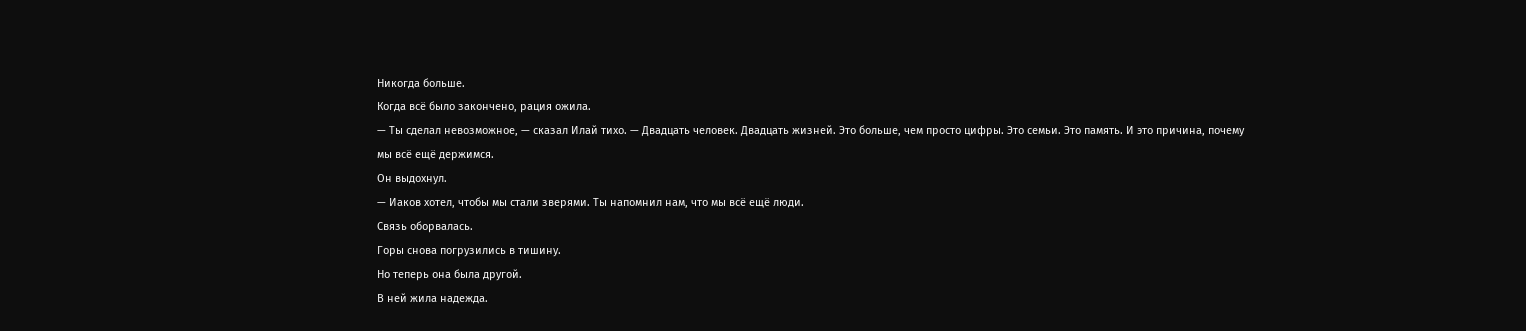Никогда больше.
Когда всё было закончено, рация ожила.
— Ты сделал невозможное, — сказал Илай тихо. — Двадцать человек. Двадцать жизней. Это больше, чем просто цифры. Это семьи. Это память. И это причина, почему мы всё ещё держимся.
Он выдохнул.
— Иаков хотел, чтобы мы стали зверями. Ты напомнил нам, что мы всё ещё люди.
Связь оборвалась.
Горы снова погрузились в тишину.
Но теперь она была другой.
В ней жила надежда.